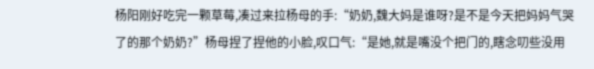杨阳刚好吃完一颗草莓,凑过来拉杨母的手:“奶奶,魏大妈是谁呀?是不是今天把妈妈气哭了的那个奶奶?”杨母捏了捏他的小脸,叹口气:“是她,就是嘴没个把门的,瞎念叨些没用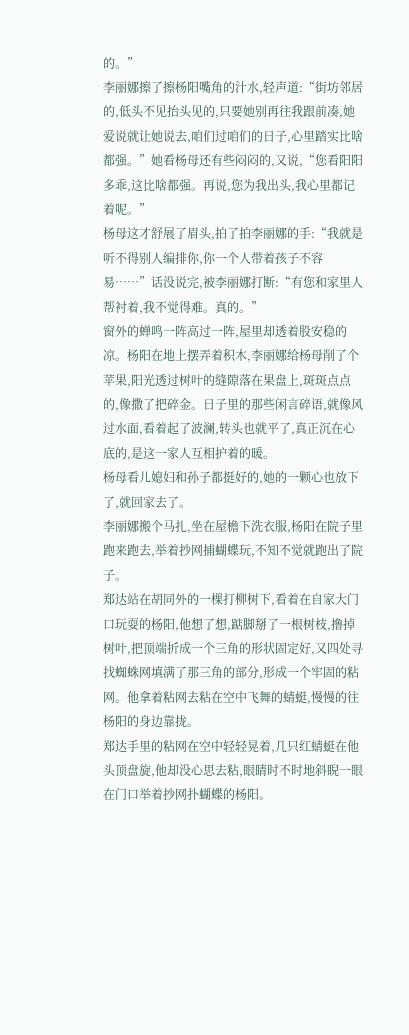的。”
李丽娜擦了擦杨阳嘴角的汁水,轻声道:“街坊邻居的,低头不见抬头见的,只要她别再往我跟前凑,她爱说就让她说去,咱们过咱们的日子,心里踏实比啥都强。”她看杨母还有些闷闷的,又说,“您看阳阳多乖,这比啥都强。再说,您为我出头,我心里都记着呢。”
杨母这才舒展了眉头,拍了拍李丽娜的手:“我就是听不得别人编排你,你一个人带着孩子不容易……”话没说完,被李丽娜打断:“有您和家里人帮衬着,我不觉得难。真的。”
窗外的蝉鸣一阵高过一阵,屋里却透着股安稳的凉。杨阳在地上摆弄着积木,李丽娜给杨母削了个苹果,阳光透过树叶的缝隙落在果盘上,斑斑点点的,像撒了把碎金。日子里的那些闲言碎语,就像风过水面,看着起了波澜,转头也就平了,真正沉在心底的,是这一家人互相护着的暖。
杨母看儿媳妇和孙子都挺好的,她的一颗心也放下了,就回家去了。
李丽娜搬个马扎,坐在屋檐下洗衣服,杨阳在院子里跑来跑去,举着抄网捕蝴蝶玩,不知不觉就跑出了院子。
郑达站在胡同外的一棵打柳树下,看着在自家大门口玩耍的杨阳,他想了想,踮脚掰了一根树枝,撸掉树叶,把顶端折成一个三角的形状固定好,又四处寻找蜘蛛网填满了那三角的部分,形成一个牢固的粘网。他拿着粘网去粘在空中飞舞的蜻蜓,慢慢的往杨阳的身边靠拢。
郑达手里的粘网在空中轻轻晃着,几只红蜻蜓在他头顶盘旋,他却没心思去粘,眼睛时不时地斜睨一眼在门口举着抄网扑蝴蝶的杨阳。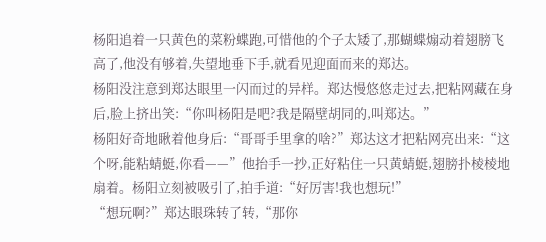杨阳追着一只黄色的菜粉蝶跑,可惜他的个子太矮了,那蝴蝶煽动着翅膀飞高了,他没有够着,失望地垂下手,就看见迎面而来的郑达。
杨阳没注意到郑达眼里一闪而过的异样。郑达慢悠悠走过去,把粘网藏在身后,脸上挤出笑:“你叫杨阳是吧?我是隔壁胡同的,叫郑达。”
杨阳好奇地瞅着他身后:“哥哥手里拿的啥?”郑达这才把粘网亮出来:“这个呀,能粘蜻蜓,你看——”他抬手一抄,正好粘住一只黄蜻蜓,翅膀扑棱棱地扇着。杨阳立刻被吸引了,拍手道:“好厉害!我也想玩!”
“想玩啊?”郑达眼珠转了转,“那你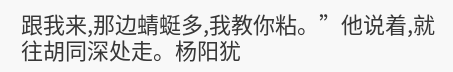跟我来,那边蜻蜓多,我教你粘。”他说着,就往胡同深处走。杨阳犹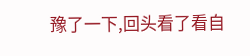豫了一下,回头看了看自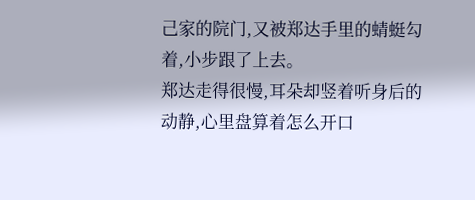己家的院门,又被郑达手里的蜻蜓勾着,小步跟了上去。
郑达走得很慢,耳朵却竖着听身后的动静,心里盘算着怎么开口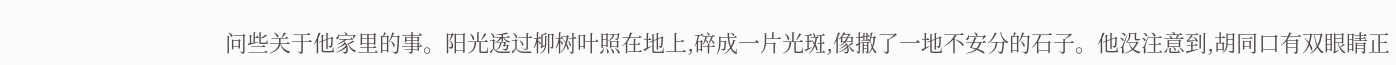问些关于他家里的事。阳光透过柳树叶照在地上,碎成一片光斑,像撒了一地不安分的石子。他没注意到,胡同口有双眼睛正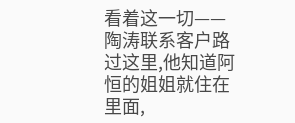看着这一切——陶涛联系客户路过这里,他知道阿恒的姐姐就住在里面,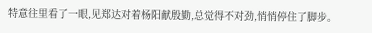特意往里看了一眼,见郑达对着杨阳献殷勤,总觉得不对劲,悄悄停住了脚步。